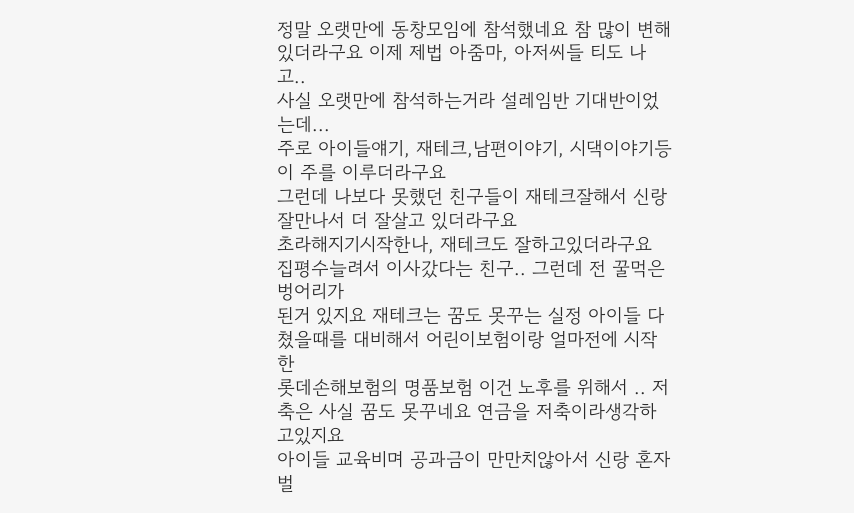정말 오랫만에 동창모임에 참석했네요 참 많이 변해있더라구요 이제 제법 아줌마, 아저씨들 티도 나고..
사실 오랫만에 참석하는거라 설레임반 기대반이었는데...
주로 아이들얘기, 재테크,남편이야기, 시댁이야기등이 주를 이루더라구요
그런데 나보다 못했던 친구들이 재테크잘해서 신랑잘만나서 더 잘살고 있더라구요
초라해지기시작한나, 재테크도 잘하고있더라구요 집평수늘려서 이사갔다는 친구.. 그런데 전 꿀먹은 벙어리가
된거 있지요 재테크는 꿈도 못꾸는 실정 아이들 다쳤을때를 대비해서 어린이보험이랑 얼마전에 시작한
롯데손해보험의 명품보험 이건 노후를 위해서 .. 저축은 사실 꿈도 못꾸네요 연금을 저축이라생각하고있지요
아이들 교육비며 공과금이 만만치않아서 신랑 혼자벌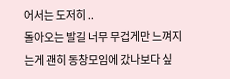어서는 도저히 ..
돌아오는 발길 너무 무겁게만 느껴지는게 괜히 동창모임에 갔나보다 싶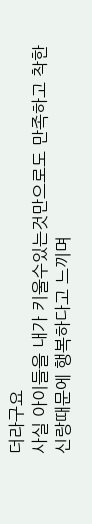더라구요
사실 아이들을 내가 키울수있는것만으로도 만족하고 착한 신랑때문에 행복하다고 느끼며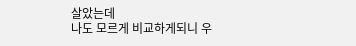살았는데
나도 모르게 비교하게되니 우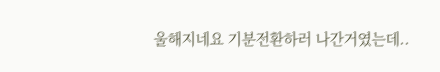울해지네요 기분전환하러 나간거였는데..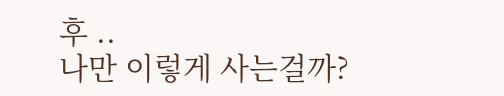후 ..
나만 이렇게 사는걸까?